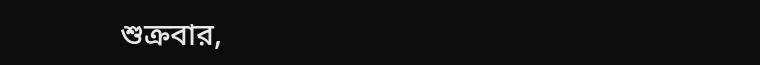শুক্রবার,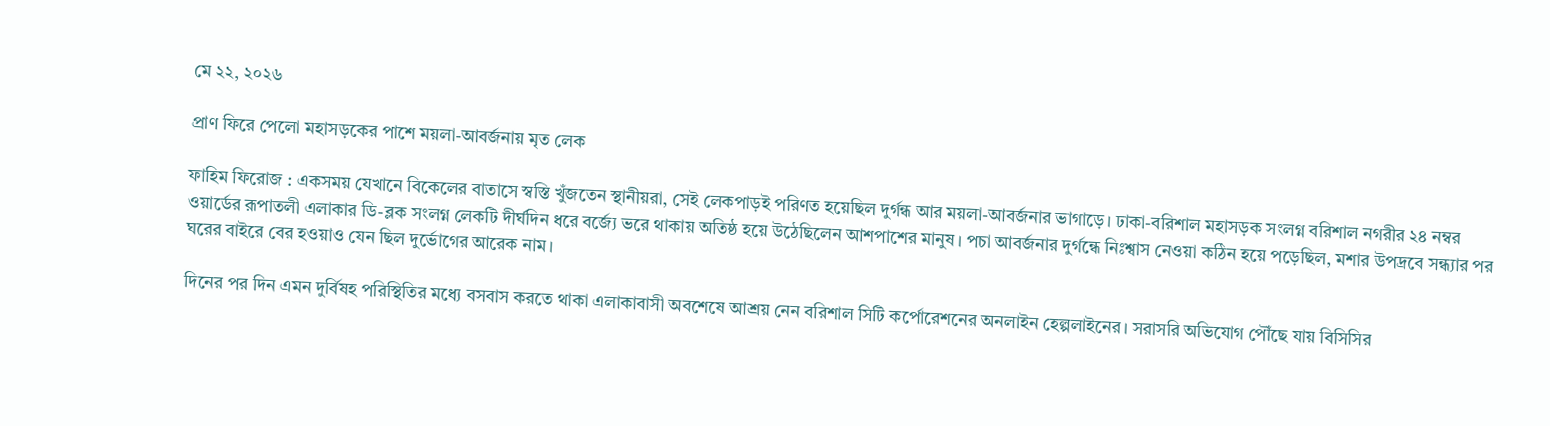মে ২২, ২০২৬

প্রাণ ফিরে পেলো মহাসড়কের পাশে ময়লা-আবর্জনায় মৃত লেক

ফাহিম ফিরোজ : একসময় যেখানে বিকেলের বাতাসে স্বস্তি খুঁজতেন স্থানীয়রা, সেই লেকপাড়ই পরিণত হয়েছিল দুর্গন্ধ আর ময়লা-আবর্জনার ভাগাড়ে। ঢাকা-বরিশাল মহাসড়ক সংলগ্ন বরিশাল নগরীর ২৪ নম্বর ওয়ার্ডের রূপাতলী এলাকার ডি-ব্লক সংলগ্ন লেকটি দীর্ঘদিন ধরে বর্জ্যে ভরে থাকায় অতিষ্ঠ হয়ে উঠেছিলেন আশপাশের মানুষ। পচা আবর্জনার দুর্গন্ধে নিঃশ্বাস নেওয়া কঠিন হয়ে পড়েছিল, মশার উপদ্রবে সন্ধ্যার পর ঘরের বাইরে বের হওয়াও যেন ছিল দুর্ভোগের আরেক নাম।

দিনের পর দিন এমন দুর্বিষহ পরিস্থিতির মধ্যে বসবাস করতে থাকা এলাকাবাসী অবশেষে আশ্রয় নেন বরিশাল সিটি কর্পোরেশনের অনলাইন হেল্পলাইনের। সরাসরি অভিযোগ পৌঁছে যায় বিসিসির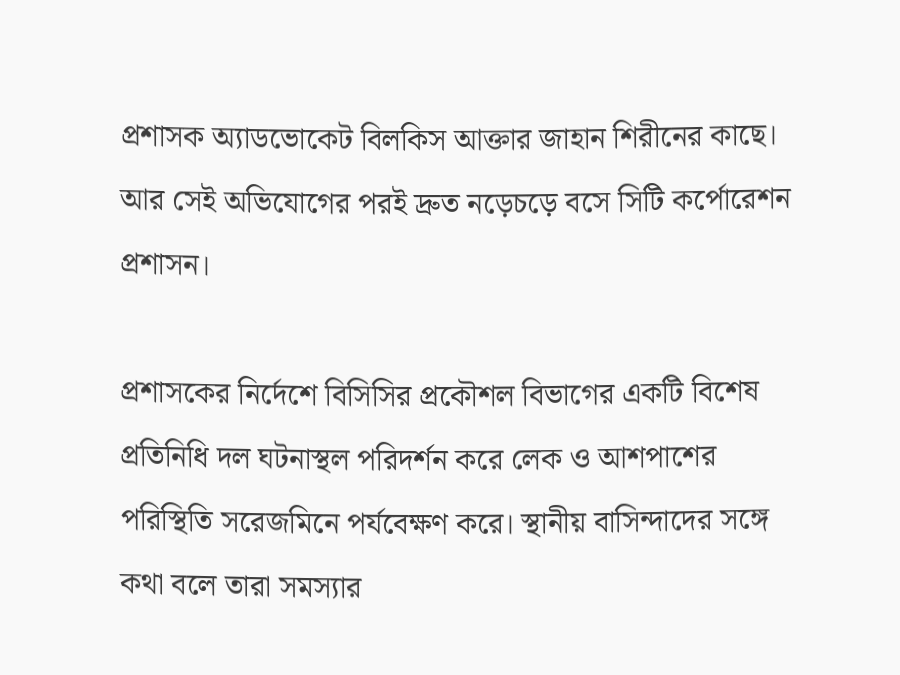প্রশাসক অ্যাডভোকেট বিলকিস আক্তার জাহান শিরীনের কাছে। আর সেই অভিযোগের পরই দ্রুত নড়েচড়ে বসে সিটি কর্পোরেশন প্রশাসন।

প্রশাসকের নির্দেশে বিসিসির প্রকৌশল বিভাগের একটি বিশেষ প্রতিনিধি দল ঘটনাস্থল পরিদর্শন করে লেক ও আশপাশের পরিস্থিতি সরেজমিনে পর্যবেক্ষণ করে। স্থানীয় বাসিন্দাদের সঙ্গে কথা বলে তারা সমস্যার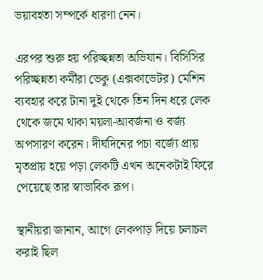ভয়াবহতা সম্পর্কে ধারণা নেন।

এরপর শুরু হয় পরিচ্ছন্নতা অভিযান। বিসিসির পরিচ্ছন্নতা কর্মীরা ভেকু (এক্সকাভেটর) মেশিন ব্যবহার করে টানা দুই থেকে তিন দিন ধরে লেক থেকে জমে থাকা ময়লা-আবর্জনা ও বর্জ্য অপসারণ করেন। দীর্ঘদিনের পচা বর্জ্যে প্রায় মৃতপ্রায় হয়ে পড়া লেকটি এখন অনেকটাই ফিরে পেয়েছে তার স্বাভাবিক রূপ।

স্থানীয়রা জানান, আগে লেকপাড় দিয়ে চলাচল করাই ছিল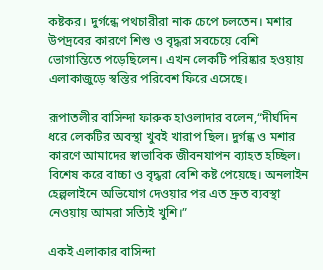কষ্টকর। দুর্গন্ধে পথচারীরা নাক চেপে চলতেন। মশার উপদ্রবের কারণে শিশু ও বৃদ্ধরা সবচেয়ে বেশি ভোগান্তিতে পড়েছিলেন। এখন লেকটি পরিষ্কার হওয়ায় এলাকাজুড়ে স্বস্তির পরিবেশ ফিরে এসেছে।

রূপাতলীর বাসিন্দা ফারুক হাওলাদার বলেন,“দীর্ঘদিন ধরে লেকটির অবস্থা খুবই খারাপ ছিল। দুর্গন্ধ ও মশার কারণে আমাদের স্বাভাবিক জীবনযাপন ব্যাহত হচ্ছিল। বিশেষ করে বাচ্চা ও বৃদ্ধরা বেশি কষ্ট পেয়েছে। অনলাইন হেল্পলাইনে অভিযোগ দেওয়ার পর এত দ্রুত ব্যবস্থা নেওয়ায় আমরা সত্যিই খুশি।”

একই এলাকার বাসিন্দা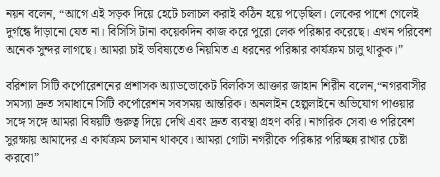নয়ন বলেন, “আগে এই সড়ক দিয়ে হেটে চলাচল করাই কঠিন হয়ে পড়েছিল। লেকের পাশে গেলেই দুর্গন্ধে দাঁড়ানো যেত না। বিসিসি টানা কয়েকদিন কাজ করে পুরো লেক পরিষ্কার করেছে। এখন পরিবেশ অনেক সুন্দর লাগছে। আমরা চাই ভবিষ্যতেও নিয়মিত এ ধরনের পরিষ্কার কার্যক্রম চালু থাকুক।”

বরিশাল সিটি কর্পোরেশনের প্রশাসক অ্যাডভোকেট বিলকিস আক্তার জাহান শিরীন বলেন,“নগরবাসীর সমস্যা দ্রুত সমাধানে সিটি কর্পোরেশন সবসময় আন্তরিক। অনলাইন হেল্পলাইনে অভিযোগ পাওয়ার সঙ্গে সঙ্গে আমরা বিষয়টি গুরুত্ব দিয়ে দেখি এবং দ্রুত ব্যবস্থা গ্রহণ করি। নাগরিক সেবা ও পরিবেশ সুরক্ষায় আমাদের এ কার্যক্রম চলমান থাকবে। আমরা গোটা নগরীকে পরিষ্কার পরিচ্ছন্ন রাখার চেষ্টা করবো”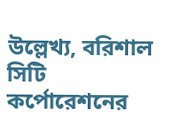উল্লেখ্য, বরিশাল সিটি কর্পোরেশনের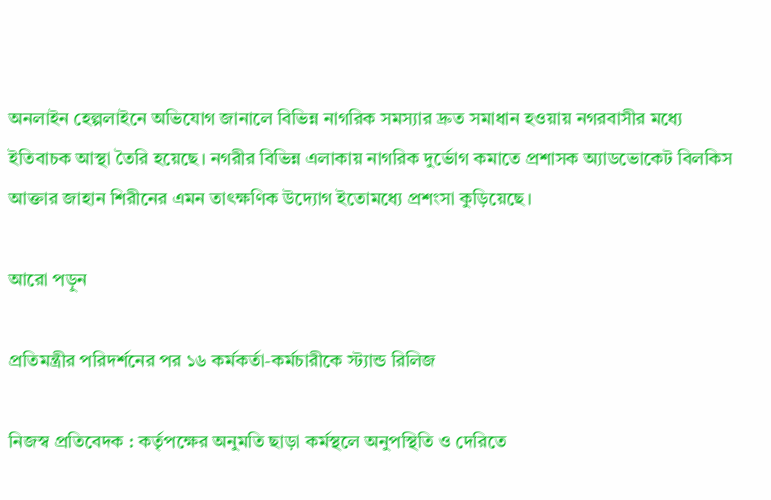অনলাইন হেল্পলাইনে অভিযোগ জানালে বিভিন্ন নাগরিক সমস্যার দ্রুত সমাধান হওয়ায় নগরবাসীর মধ্যে ইতিবাচক আস্থা তৈরি হয়েছে। নগরীর বিভিন্ন এলাকায় নাগরিক দুর্ভোগ কমাতে প্রশাসক অ্যাডভোকেট বিলকিস আক্তার জাহান শিরীনের এমন তাৎক্ষণিক উদ্যোগ ইতোমধ্যে প্রশংসা কুড়িয়েছে।

আরো পড়ুন

প্রতিমন্ত্রীর পরিদর্শনের পর ১৬ কর্মকর্তা-কর্মচারীকে স্ট্যান্ড রিলিজ

নিজস্ব প্রতিবেদক : কর্তৃপক্ষের অনুমতি ছাড়া কর্মস্থলে অনুপস্থিতি ও দেরিতে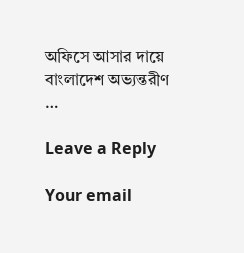অফিসে আসার দায়ে বাংলাদেশ অভ্যন্তরীণ …

Leave a Reply

Your email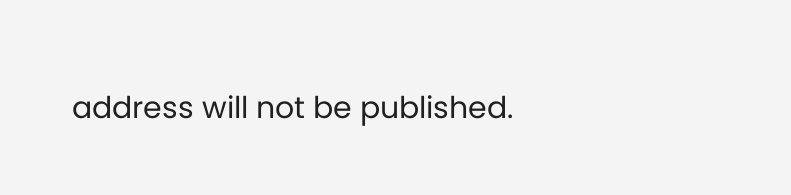address will not be published.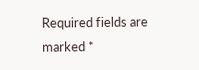Required fields are marked *